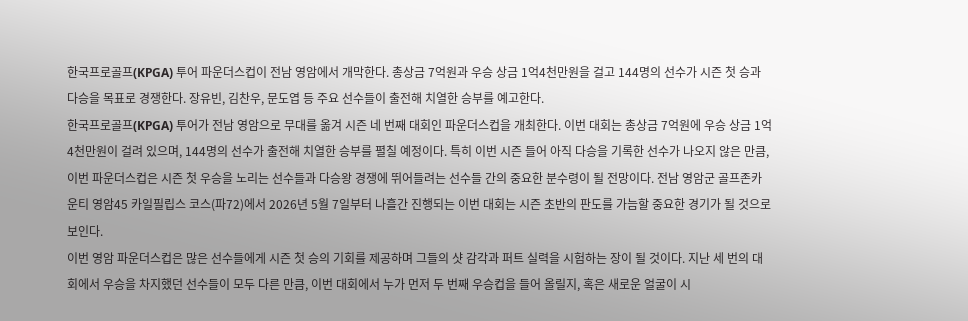한국프로골프(KPGA) 투어 파운더스컵이 전남 영암에서 개막한다. 총상금 7억원과 우승 상금 1억4천만원을 걸고 144명의 선수가 시즌 첫 승과 다승을 목표로 경쟁한다. 장유빈, 김찬우, 문도엽 등 주요 선수들이 출전해 치열한 승부를 예고한다.
한국프로골프(KPGA) 투어가 전남 영암으로 무대를 옮겨 시즌 네 번째 대회인 파운더스컵을 개최한다. 이번 대회는 총상금 7억원에 우승 상금 1억4천만원이 걸려 있으며, 144명의 선수가 출전해 치열한 승부를 펼칠 예정이다. 특히 이번 시즌 들어 아직 다승을 기록한 선수가 나오지 않은 만큼, 이번 파운더스컵은 시즌 첫 우승을 노리는 선수들과 다승왕 경쟁에 뛰어들려는 선수들 간의 중요한 분수령이 될 전망이다. 전남 영암군 골프존카운티 영암45 카일필립스 코스(파72)에서 2026년 5월 7일부터 나흘간 진행되는 이번 대회는 시즌 초반의 판도를 가늠할 중요한 경기가 될 것으로 보인다.
이번 영암 파운더스컵은 많은 선수들에게 시즌 첫 승의 기회를 제공하며 그들의 샷 감각과 퍼트 실력을 시험하는 장이 될 것이다. 지난 세 번의 대회에서 우승을 차지했던 선수들이 모두 다른 만큼, 이번 대회에서 누가 먼저 두 번째 우승컵을 들어 올릴지, 혹은 새로운 얼굴이 시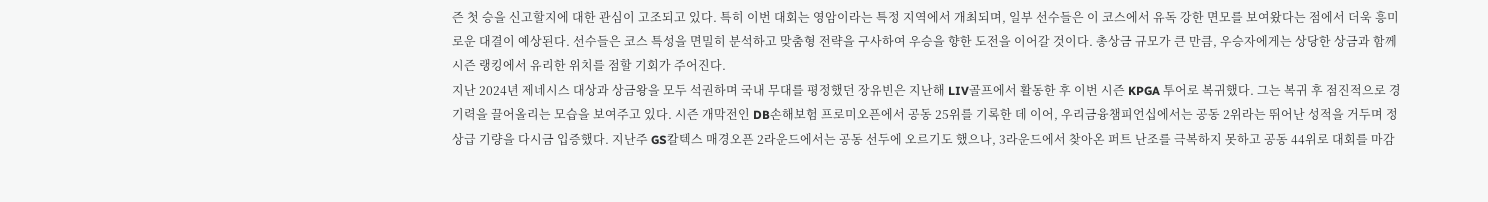즌 첫 승을 신고할지에 대한 관심이 고조되고 있다. 특히 이번 대회는 영암이라는 특정 지역에서 개최되며, 일부 선수들은 이 코스에서 유독 강한 면모를 보여왔다는 점에서 더욱 흥미로운 대결이 예상된다. 선수들은 코스 특성을 면밀히 분석하고 맞춤형 전략을 구사하여 우승을 향한 도전을 이어갈 것이다. 총상금 규모가 큰 만큼, 우승자에게는 상당한 상금과 함께 시즌 랭킹에서 유리한 위치를 점할 기회가 주어진다.
지난 2024년 제네시스 대상과 상금왕을 모두 석권하며 국내 무대를 평정했던 장유빈은 지난해 LIV골프에서 활동한 후 이번 시즌 KPGA 투어로 복귀했다. 그는 복귀 후 점진적으로 경기력을 끌어올리는 모습을 보여주고 있다. 시즌 개막전인 DB손해보험 프로미오픈에서 공동 25위를 기록한 데 이어, 우리금융챔피언십에서는 공동 2위라는 뛰어난 성적을 거두며 정상급 기량을 다시금 입증했다. 지난주 GS칼텍스 매경오픈 2라운드에서는 공동 선두에 오르기도 했으나, 3라운드에서 찾아온 퍼트 난조를 극복하지 못하고 공동 44위로 대회를 마감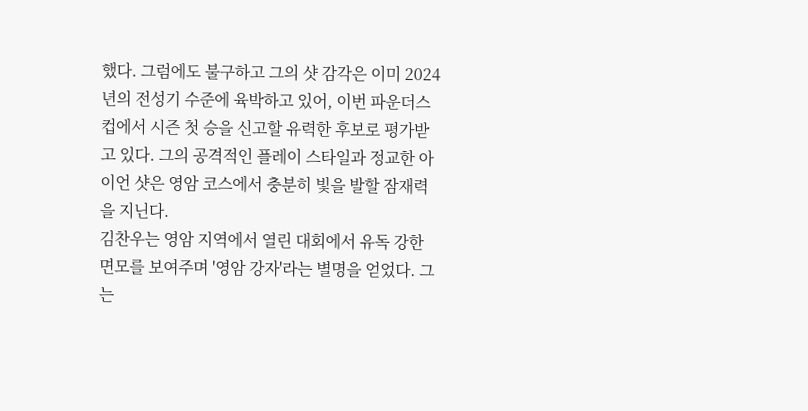했다. 그럼에도 불구하고 그의 샷 감각은 이미 2024년의 전성기 수준에 육박하고 있어, 이번 파운더스컵에서 시즌 첫 승을 신고할 유력한 후보로 평가받고 있다. 그의 공격적인 플레이 스타일과 정교한 아이언 샷은 영암 코스에서 충분히 빛을 발할 잠재력을 지닌다.
김찬우는 영암 지역에서 열린 대회에서 유독 강한 면모를 보여주며 '영암 강자'라는 별명을 얻었다. 그는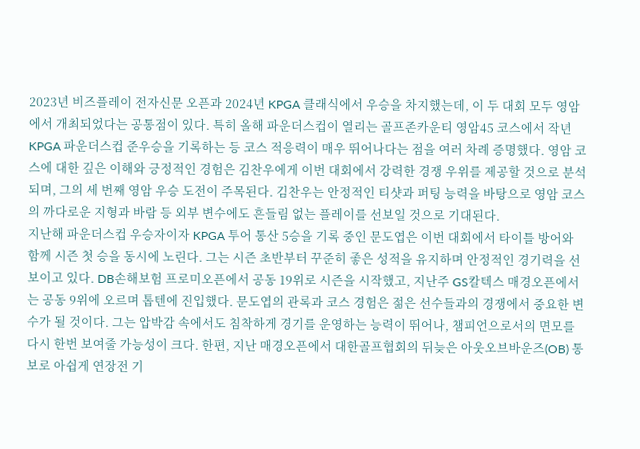2023년 비즈플레이 전자신문 오픈과 2024년 KPGA 클래식에서 우승을 차지했는데, 이 두 대회 모두 영암에서 개최되었다는 공통점이 있다. 특히 올해 파운더스컵이 열리는 골프존카운티 영암45 코스에서 작년 KPGA 파운더스컵 준우승을 기록하는 등 코스 적응력이 매우 뛰어나다는 점을 여러 차례 증명했다. 영암 코스에 대한 깊은 이해와 긍정적인 경험은 김찬우에게 이번 대회에서 강력한 경쟁 우위를 제공할 것으로 분석되며, 그의 세 번째 영암 우승 도전이 주목된다. 김찬우는 안정적인 티샷과 퍼팅 능력을 바탕으로 영암 코스의 까다로운 지형과 바람 등 외부 변수에도 흔들림 없는 플레이를 선보일 것으로 기대된다.
지난해 파운더스컵 우승자이자 KPGA 투어 통산 5승을 기록 중인 문도엽은 이번 대회에서 타이틀 방어와 함께 시즌 첫 승을 동시에 노린다. 그는 시즌 초반부터 꾸준히 좋은 성적을 유지하며 안정적인 경기력을 선보이고 있다. DB손해보험 프로미오픈에서 공동 19위로 시즌을 시작했고, 지난주 GS칼텍스 매경오픈에서는 공동 9위에 오르며 톱텐에 진입했다. 문도엽의 관록과 코스 경험은 젊은 선수들과의 경쟁에서 중요한 변수가 될 것이다. 그는 압박감 속에서도 침착하게 경기를 운영하는 능력이 뛰어나, 챔피언으로서의 면모를 다시 한번 보여줄 가능성이 크다. 한편, 지난 매경오픈에서 대한골프협회의 뒤늦은 아웃오브바운즈(OB) 통보로 아쉽게 연장전 기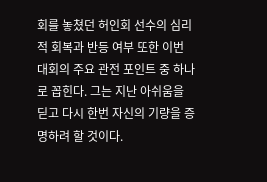회를 놓쳤던 허인회 선수의 심리적 회복과 반등 여부 또한 이번 대회의 주요 관전 포인트 중 하나로 꼽힌다. 그는 지난 아쉬움을 딛고 다시 한번 자신의 기량을 증명하려 할 것이다.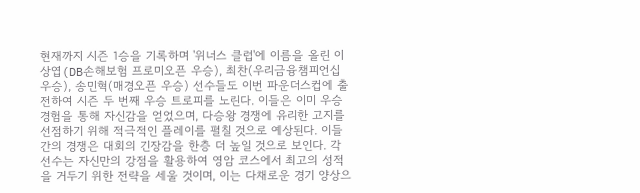현재까지 시즌 1승을 기록하며 '위너스 클럽'에 이름을 올린 이상엽(DB손해보험 프로미오픈 우승), 최찬(우리금융챔피언십 우승), 송민혁(매경오픈 우승) 선수들도 이번 파운더스컵에 출전하여 시즌 두 번째 우승 트로피를 노린다. 이들은 이미 우승 경험을 통해 자신감을 얻었으며, 다승왕 경쟁에 유리한 고지를 선점하기 위해 적극적인 플레이를 펼칠 것으로 예상된다. 이들 간의 경쟁은 대회의 긴장감을 한층 더 높일 것으로 보인다. 각 선수는 자신만의 강점을 활용하여 영암 코스에서 최고의 성적을 거두기 위한 전략을 세울 것이며, 이는 다채로운 경기 양상으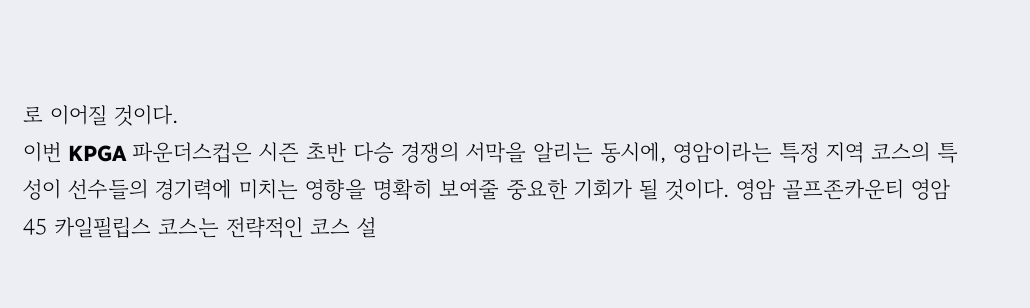로 이어질 것이다.
이번 KPGA 파운더스컵은 시즌 초반 다승 경쟁의 서막을 알리는 동시에, 영암이라는 특정 지역 코스의 특성이 선수들의 경기력에 미치는 영향을 명확히 보여줄 중요한 기회가 될 것이다. 영암 골프존카운티 영암45 카일필립스 코스는 전략적인 코스 설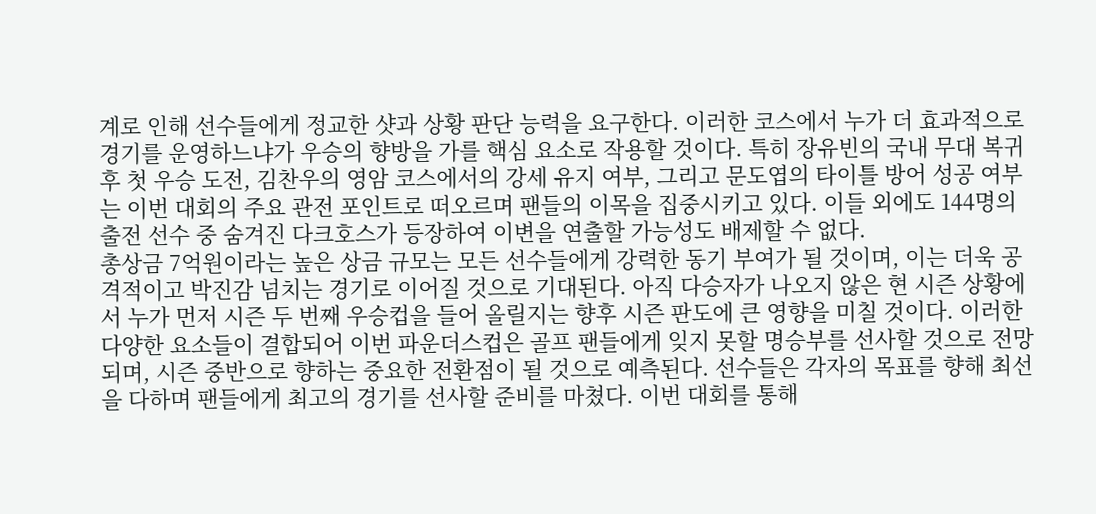계로 인해 선수들에게 정교한 샷과 상황 판단 능력을 요구한다. 이러한 코스에서 누가 더 효과적으로 경기를 운영하느냐가 우승의 향방을 가를 핵심 요소로 작용할 것이다. 특히 장유빈의 국내 무대 복귀 후 첫 우승 도전, 김찬우의 영암 코스에서의 강세 유지 여부, 그리고 문도엽의 타이틀 방어 성공 여부는 이번 대회의 주요 관전 포인트로 떠오르며 팬들의 이목을 집중시키고 있다. 이들 외에도 144명의 출전 선수 중 숨겨진 다크호스가 등장하여 이변을 연출할 가능성도 배제할 수 없다.
총상금 7억원이라는 높은 상금 규모는 모든 선수들에게 강력한 동기 부여가 될 것이며, 이는 더욱 공격적이고 박진감 넘치는 경기로 이어질 것으로 기대된다. 아직 다승자가 나오지 않은 현 시즌 상황에서 누가 먼저 시즌 두 번째 우승컵을 들어 올릴지는 향후 시즌 판도에 큰 영향을 미칠 것이다. 이러한 다양한 요소들이 결합되어 이번 파운더스컵은 골프 팬들에게 잊지 못할 명승부를 선사할 것으로 전망되며, 시즌 중반으로 향하는 중요한 전환점이 될 것으로 예측된다. 선수들은 각자의 목표를 향해 최선을 다하며 팬들에게 최고의 경기를 선사할 준비를 마쳤다. 이번 대회를 통해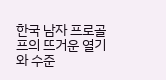한국 남자 프로골프의 뜨거운 열기와 수준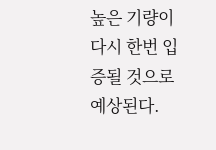높은 기량이 다시 한번 입증될 것으로 예상된다.